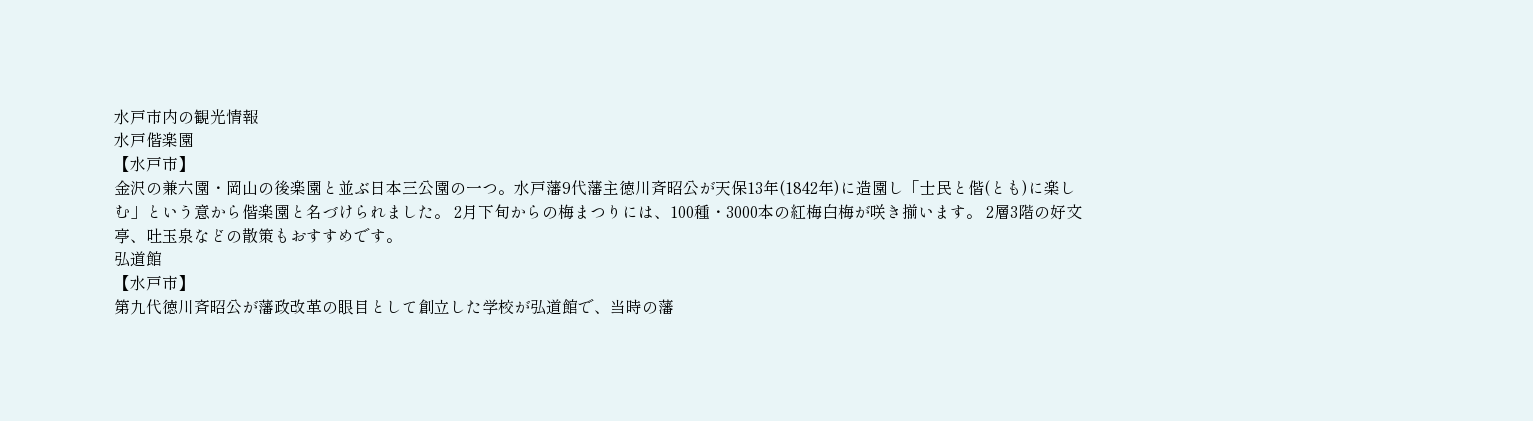水戸市内の観光情報
水戸偕楽園
【水戸市】
金沢の兼六園・岡山の後楽園と並ぶ日本三公園の一つ。水戸藩9代藩主徳川斉昭公が天保13年(1842年)に造園し「士民と偕(とも)に楽しむ」という意から偕楽園と名づけられました。 2月下旬からの梅まつりには、100種・3000本の紅梅白梅が咲き揃います。 2層3階の好文亭、吐玉泉などの散策もおすすめです。
弘道館
【水戸市】
第九代徳川斉昭公が藩政改革の眼目として創立した学校が弘道館で、当時の藩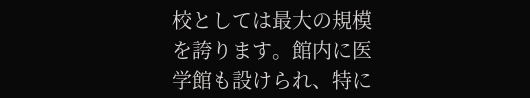校としては最大の規模を誇ります。館内に医学館も設けられ、特に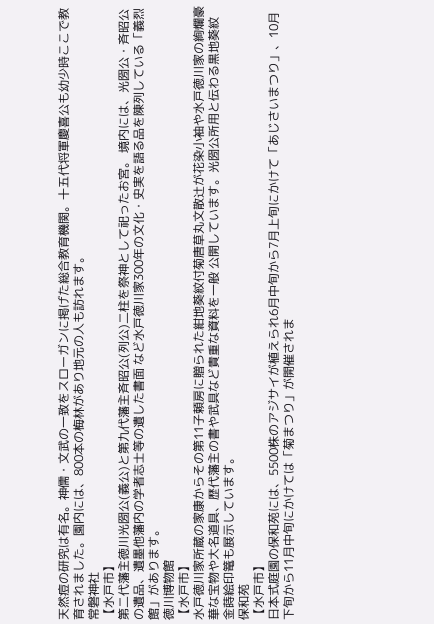天然痘の研究は有名。神儒・文武の一致をスローガンに掲げた総合教育機関。十五代将軍慶喜公も幼少時ここで教育されました。園内には、800本の梅林があり地元の人も訪れます。
常磐神社
【水戸市】
第二代藩主徳川光圀公(義公)と第九代藩主斉昭公(列公)二柱を祭神として祀ったお宮。 境内には、光圀公・斉昭公の遺品、遺墨他藩内の学者志士等の遺した書面 など水戸徳川家300年の文化・史実を語る品を陳列している「義烈館」があります。
徳川博物館
【水戸市】
水戸徳川家所蔵の家康からその第11子頼房に贈られた紺地葵紋付菊唐草丸文散辻が花染小袖や水戸徳川家の絢爛豪華な宝物や大名道具、歴代藩主の書や武具など貴重な資料を一般 公開しています。光圀公所用と伝わる黒地葵紋金蒔絵印篭も展示しています。
保和苑
【水戸市】
日本式庭園の保和苑には、5500株のアジサイが植えられ6月中旬から7月上旬にかけて「あじさいまつり」、10月下旬から11月中旬にかけては「菊まつり」が開催されま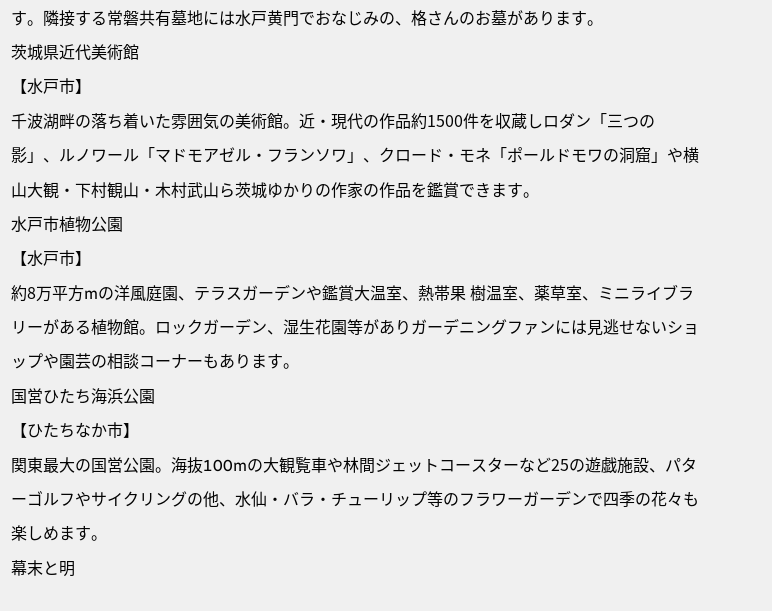す。隣接する常磐共有墓地には水戸黄門でおなじみの、格さんのお墓があります。
茨城県近代美術館
【水戸市】
千波湖畔の落ち着いた雰囲気の美術館。近・現代の作品約1500件を収蔵しロダン「三つの影」、ルノワール「マドモアゼル・フランソワ」、クロード・モネ「ポールドモワの洞窟」や横山大観・下村観山・木村武山ら茨城ゆかりの作家の作品を鑑賞できます。
水戸市植物公園
【水戸市】
約8万平方mの洋風庭園、テラスガーデンや鑑賞大温室、熱帯果 樹温室、薬草室、ミニライブラリーがある植物館。ロックガーデン、湿生花園等がありガーデニングファンには見逃せないショップや園芸の相談コーナーもあります。
国営ひたち海浜公園
【ひたちなか市】
関東最大の国営公園。海抜100mの大観覧車や林間ジェットコースターなど25の遊戯施設、パターゴルフやサイクリングの他、水仙・バラ・チューリップ等のフラワーガーデンで四季の花々も楽しめます。
幕末と明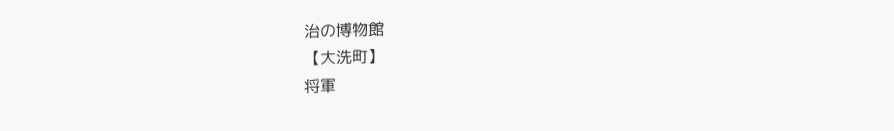治の博物館
【大洗町】
将軍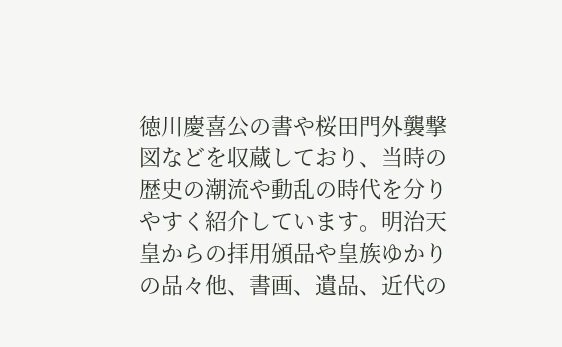徳川慶喜公の書や桜田門外襲撃図などを収蔵しており、当時の歴史の潮流や動乱の時代を分りやすく紹介しています。明治天皇からの拝用頒品や皇族ゆかりの品々他、書画、遺品、近代の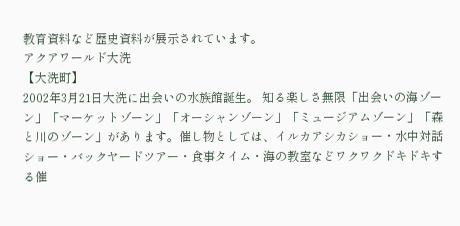教育資料など歴史資料が展示されています。
アクアワールド大洗
【大洗町】
2002年3月21日大洗に出会いの水族館誕生。 知る楽しさ無限「出会いの海ゾーン」「マーケットゾーン」「オーシャンゾーン」「ミュージアムゾーン」「森と川のゾーン」があります。催し物としては、イルカアシカショー・水中対話ショー・バックヤードツアー・食事タイム・海の教室などワクワクドキドキする催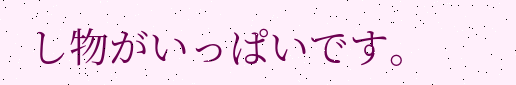し物がいっぱいです。